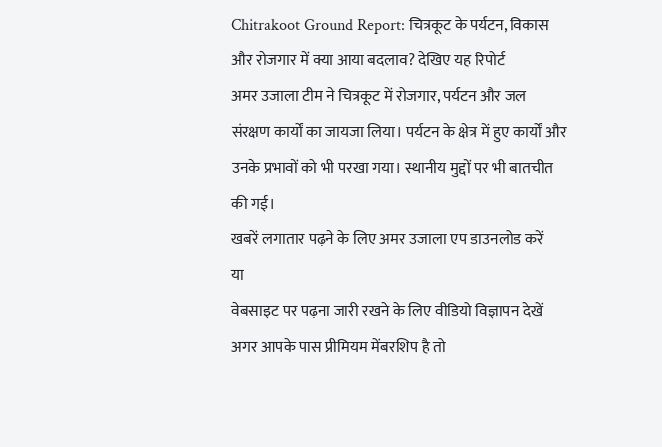Chitrakoot Ground Report: चित्रकूट के पर्यटन, विकास और रोजगार में क्या आया बदलाव? देखिए यह रिपोर्ट
अमर उजाला टीम ने चित्रकूट में रोजगार, पर्यटन और जल संरक्षण कार्यों का जायजा लिया। पर्यटन के क्षेत्र में हुए कार्यों और उनके प्रभावों को भी परखा गया। स्थानीय मुद्दों पर भी बातचीत की गई।
खबरें लगातार पढ़ने के लिए अमर उजाला एप डाउनलोड करें
या
वेबसाइट पर पढ़ना जारी रखने के लिए वीडियो विज्ञापन देखें
अगर आपके पास प्रीमियम मेंबरशिप है तो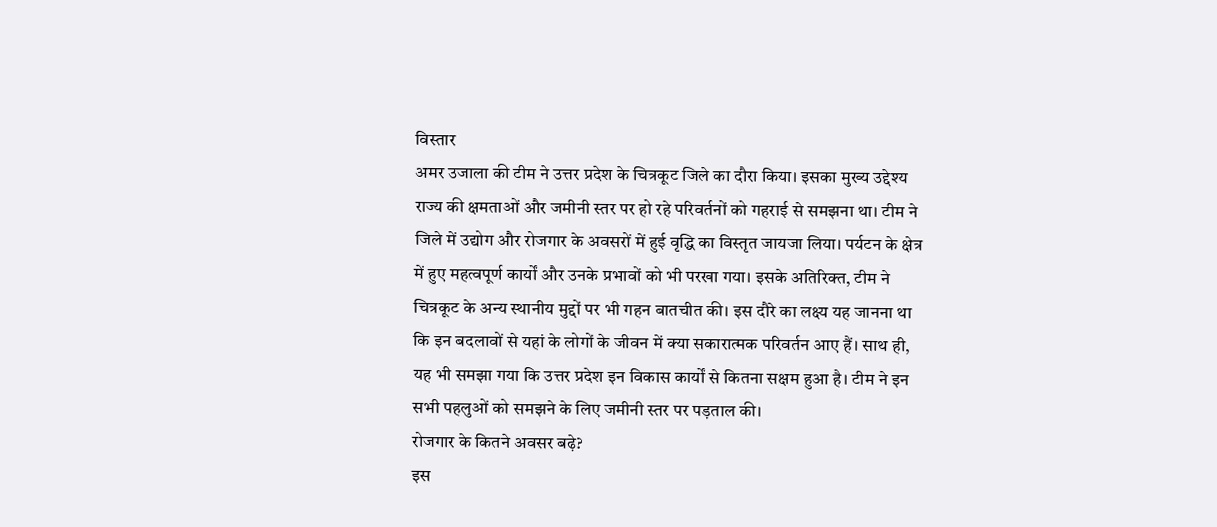विस्तार
अमर उजाला की टीम ने उत्तर प्रदेश के चित्रकूट जिले का दौरा किया। इसका मुख्य उद्देश्य राज्य की क्षमताओं और जमीनी स्तर पर हो रहे परिवर्तनों को गहराई से समझना था। टीम ने जिले में उद्योग और रोजगार के अवसरों में हुई वृद्धि का विस्तृत जायजा लिया। पर्यटन के क्षेत्र में हुए महत्वपूर्ण कार्यों और उनके प्रभावों को भी परखा गया। इसके अतिरिक्त, टीम ने चित्रकूट के अन्य स्थानीय मुद्दों पर भी गहन बातचीत की। इस दौरे का लक्ष्य यह जानना था कि इन बदलावों से यहां के लोगों के जीवन में क्या सकारात्मक परिवर्तन आए हैं। साथ ही, यह भी समझा गया कि उत्तर प्रदेश इन विकास कार्यों से कितना सक्षम हुआ है। टीम ने इन सभी पहलुओं को समझने के लिए जमीनी स्तर पर पड़ताल की।
रोजगार के कितने अवसर बढ़े?
इस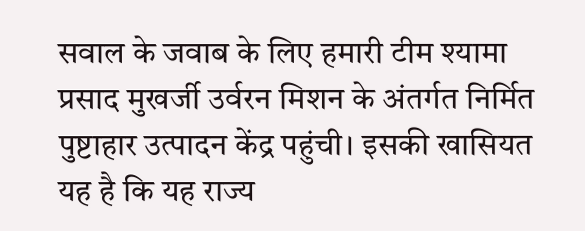सवाल के जवाब के लिए हमारी टीम श्यामा प्रसाद मुखर्जी उर्वरन मिशन के अंतर्गत निर्मित पुष्टाहार उत्पादन केंद्र पहुंची। इसकी खासियत यह है कि यह राज्य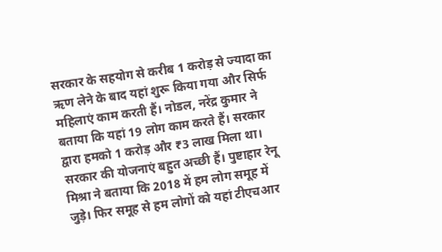सरकार के सहयोग से करीब 1 करोड़ से ज्यादा का ऋण लेने के बाद यहां शुरू किया गया और सिर्फ महिलाएं काम करती हैं। नोडल, नरेंद्र कुमार ने बताया कि यहां 19 लोग काम करते हैं। सरकार द्वारा हमको 1 करोड़ और ₹3 लाख मिला था। सरकार की योजनाएं बहुत अच्छी हैं। पुष्टाहार रेनू मिश्रा ने बताया कि 2018 में हम लोग समूह में जुड़े। फिर समूह से हम लोगों को यहां टीएचआर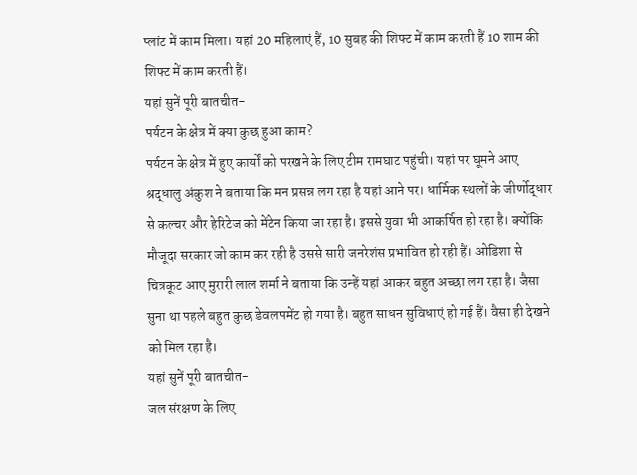प्लांट में काम मिला। यहां 20 महिलाएं हैं, 10 सुबह की शिफ्ट में काम करती हैं 10 शाम की शिफ्ट में काम करती हैं।
यहां सुनें पूरी बातचीत-
पर्यटन के क्षेत्र में क्या कुछ हुआ काम?
पर्यटन के क्षेत्र में हुए कार्यों को परखने के लिए टीम रामघाट पहुंची। यहां पर घूमने आए श्रद्धालु अंकुश ने बताया कि मन प्रसन्न लग रहा है यहां आने पर। धार्मिक स्थलों के जीर्णोद्धार से कल्चर और हेरिटेज को मेंटेन किया जा रहा है। इससे युवा भी आकर्षित हो रहा है। क्योंकि मौजूदा सरकार जो काम कर रही है उससे सारी जनरेशंस प्रभावित हो रही हैं। ओडिशा से चित्रकूट आए मुरारी लाल शर्मा ने बताया कि उन्हें यहां आकर बहुत अच्छा लग रहा है। जैसा सुना था पहले बहुत कुछ डेवलपमेंट हो गया है। बहुत साधन सुविधाएं हो गई हैं। वैसा ही देखने को मिल रहा है।
यहां सुनें पूरी बातचीत-
जल संरक्षण के लिए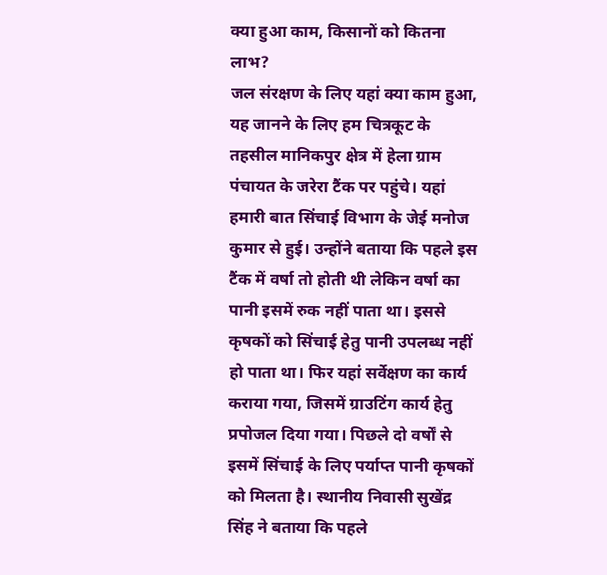क्या हुआ काम, किसानों को कितना लाभ?
जल संरक्षण के लिए यहां क्या काम हुआ, यह जानने के लिए हम चित्रकूट के तहसील मानिकपुर क्षेत्र में हेला ग्राम पंचायत के जरेरा टैंक पर पहुंचे। यहां हमारी बात सिंचाई विभाग के जेई मनोज कुमार से हुई। उन्होंने बताया कि पहले इस टैंक में वर्षा तो होती थी लेकिन वर्षा का पानी इसमें रुक नहीं पाता था। इससे कृषकों को सिंचाई हेतु पानी उपलब्ध नहीं हो पाता था। फिर यहां सर्वेक्षण का कार्य कराया गया, जिसमें ग्राउटिंग कार्य हेतु प्रपोजल दिया गया। पिछले दो वर्षों से इसमें सिंचाई के लिए पर्याप्त पानी कृषकों को मिलता है। स्थानीय निवासी सुखेंद्र सिंह ने बताया कि पहले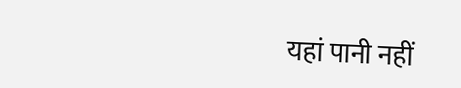यहां पानी नहीं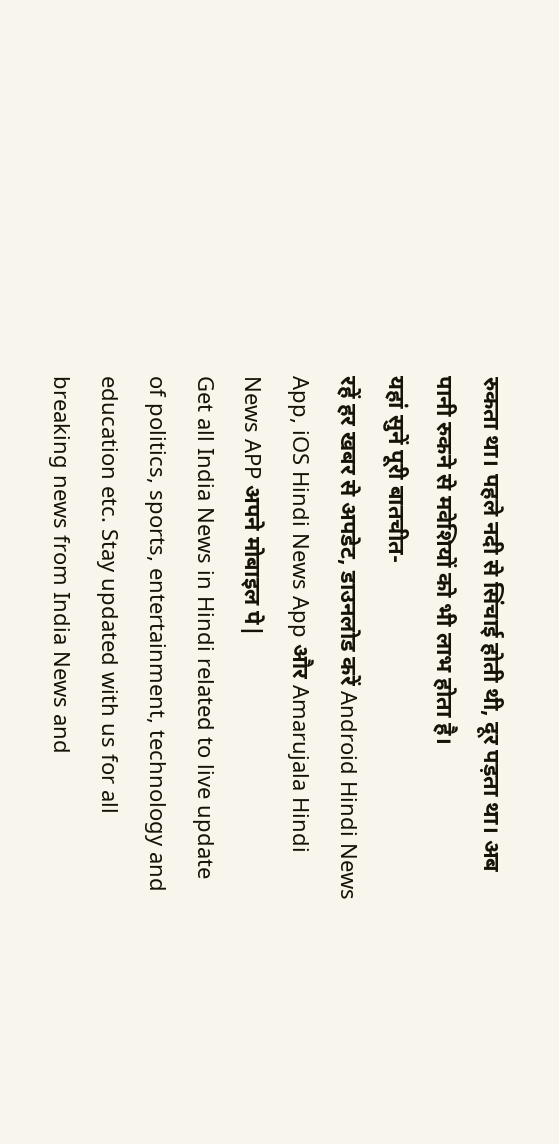रुकता था। पहले नदी से सिंचाई होती थी, दूर पड़ता था। अब पानी रुकने से मवेशियों को भी लाभ होता है।
यहां सुनें पूरी बातचीत-
रहें हर खबर से अपडेट, डाउनलोड करें Android Hindi News App, iOS Hindi News App और Amarujala Hindi News APP अपने मोबाइल पे|
Get all India News in Hindi related to live update of politics, sports, entertainment, technology and education etc. Stay updated with us for all breaking news from India News and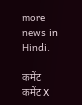more news in Hindi.

कमेंट
कमेंट X